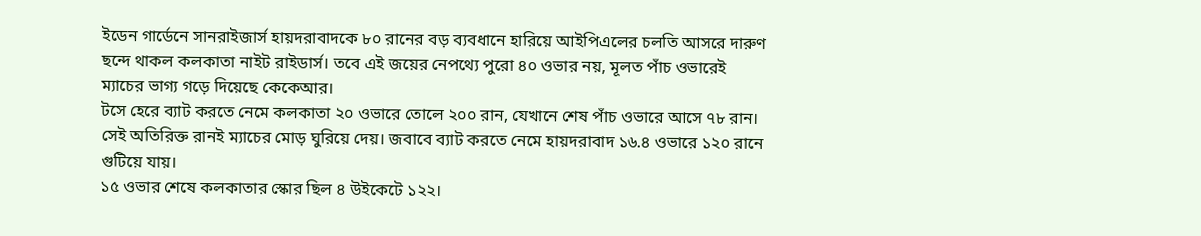ইডেন গার্ডেনে সানরাইজার্স হায়দরাবাদকে ৮০ রানের বড় ব্যবধানে হারিয়ে আইপিএলের চলতি আসরে দারুণ ছন্দে থাকল কলকাতা নাইট রাইডার্স। তবে এই জয়ের নেপথ্যে পুরো ৪০ ওভার নয়, মূলত পাঁচ ওভারেই ম্যাচের ভাগ্য গড়ে দিয়েছে কেকেআর।
টসে হেরে ব্যাট করতে নেমে কলকাতা ২০ ওভারে তোলে ২০০ রান, যেখানে শেষ পাঁচ ওভারে আসে ৭৮ রান। সেই অতিরিক্ত রানই ম্যাচের মোড় ঘুরিয়ে দেয়। জবাবে ব্যাট করতে নেমে হায়দরাবাদ ১৬.৪ ওভারে ১২০ রানে গুটিয়ে যায়।
১৫ ওভার শেষে কলকাতার স্কোর ছিল ৪ উইকেটে ১২২।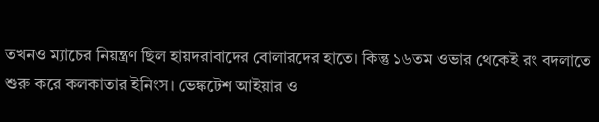তখনও ম্যাচের নিয়ন্ত্রণ ছিল হায়দরাবাদের বোলারদের হাতে। কিন্তু ১৬তম ওভার থেকেই রং বদলাতে শুরু করে কলকাতার ইনিংস। ভেঙ্কটেশ আইয়ার ও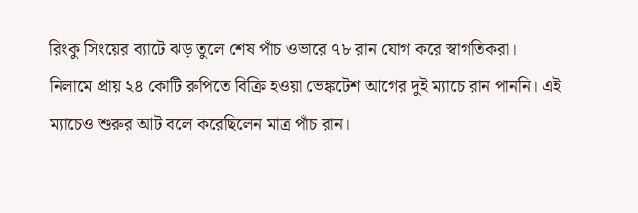রিংকু সিংয়ের ব্যাটে ঝড় তুলে শেষ পাঁচ ওভারে ৭৮ রান যোগ করে স্বাগতিকরা।
নিলামে প্রায় ২৪ কোটি রুপিতে বিক্রি হওয়া ভেঙ্কটেশ আগের দুই ম্যাচে রান পাননি। এই ম্যাচেও শুরুর আট বলে করেছিলেন মাত্র পাঁচ রান।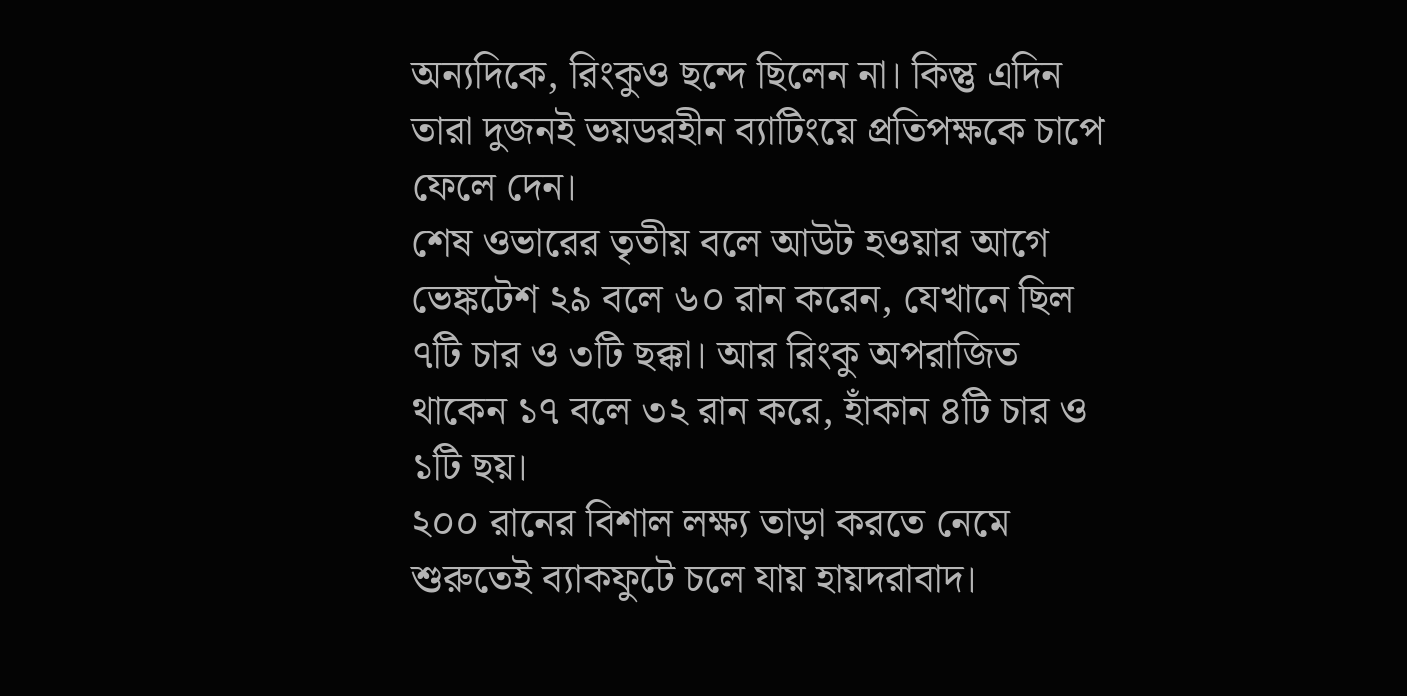অন্যদিকে, রিংকুও ছন্দে ছিলেন না। কিন্তু এদিন তারা দুজনই ভয়ডরহীন ব্যাটিংয়ে প্রতিপক্ষকে চাপে ফেলে দেন।
শেষ ওভারের তৃতীয় বলে আউট হওয়ার আগে ভেঙ্কটেশ ২৯ বলে ৬০ রান করেন, যেখানে ছিল ৭টি চার ও ৩টি ছক্কা। আর রিংকু অপরাজিত থাকেন ১৭ বলে ৩২ রান করে, হাঁকান ৪টি চার ও ১টি ছয়।
২০০ রানের বিশাল লক্ষ্য তাড়া করতে নেমে শুরুতেই ব্যাকফুটে চলে যায় হায়দরাবাদ।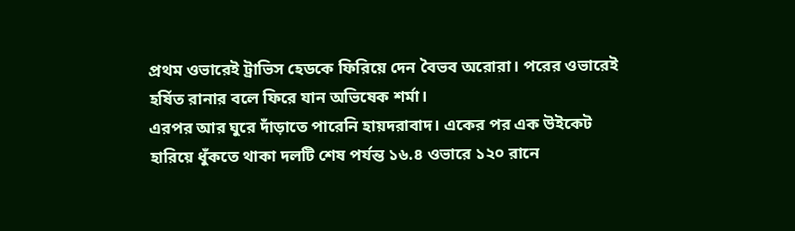প্রথম ওভারেই ট্রাভিস হেডকে ফিরিয়ে দেন বৈভব অরোরা। পরের ওভারেই হর্ষিত রানার বলে ফিরে যান অভিষেক শর্মা।
এরপর আর ঘুরে দাঁড়াতে পারেনি হায়দরাবাদ। একের পর এক উইকেট হারিয়ে ধুঁকতে থাকা দলটি শেষ পর্যন্ত ১৬.৪ ওভারে ১২০ রানে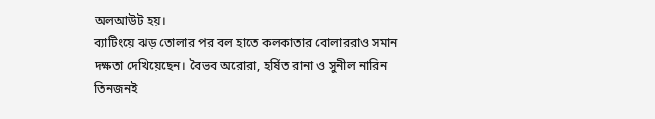অলআউট হয়।
ব্যাটিংয়ে ঝড় তোলার পর বল হাতে কলকাতার বোলাররাও সমান দক্ষতা দেখিয়েছেন। বৈভব অরোরা, হর্ষিত রানা ও সুনীল নারিন তিনজনই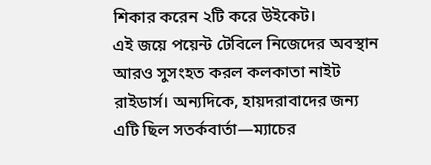শিকার করেন ২টি করে উইকেট।
এই জয়ে পয়েন্ট টেবিলে নিজেদের অবস্থান আরও সুসংহত করল কলকাতা নাইট রাইডার্স। অন্যদিকে, হায়দরাবাদের জন্য এটি ছিল সতর্কবার্তা—ম্যাচের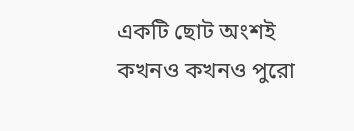একটি ছোট অংশই কখনও কখনও পুরো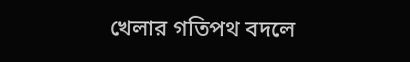খেলার গতিপথ বদলে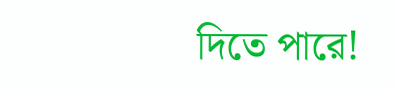দিতে পারে!